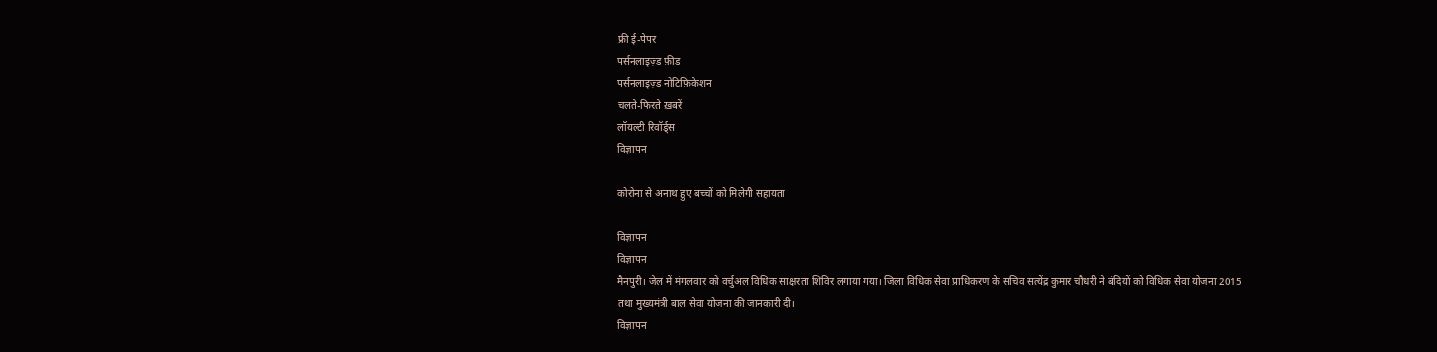फ्री ई-पेपर
पर्सनलाइज़्ड फ़ीड
पर्सनलाइज़्ड नोटिफ़िकेशन
चलते-फिरते ख़बरें
लॉयल्टी रिवॉर्ड्स
विज्ञापन

कोरोना से अनाथ हुए बच्चों को मिलेगी सहायता

विज्ञापन
विज्ञापन
मैनपुरी। जेल में मंगलवार को वर्चुअल विधिक साक्षरता शिविर लगाया गया। जिला विधिक सेवा प्राधिकरण के सचिव सत्येंद्र कुमार चौधरी ने बंदियों को विधिक सेवा योजना 2015 तथा मुख्यमंत्री बाल सेवा योजना की जानकारी दी।
विज्ञापन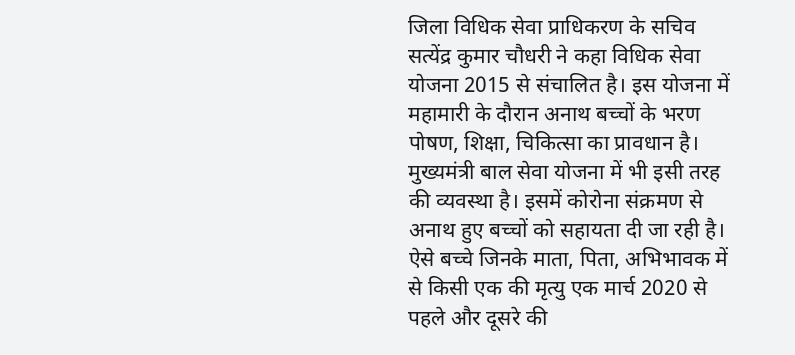जिला विधिक सेवा प्राधिकरण के सचिव सत्येंद्र कुमार चौधरी ने कहा विधिक सेवा योजना 2015 से संचालित है। इस योजना में महामारी के दौरान अनाथ बच्चों के भरण पोषण, शिक्षा, चिकित्सा का प्रावधान है। मुख्यमंत्री बाल सेवा योजना में भी इसी तरह की व्यवस्था है। इसमें कोरोना संक्रमण से अनाथ हुए बच्चों को सहायता दी जा रही है। ऐसे बच्चे जिनके माता, पिता, अभिभावक में से किसी एक की मृत्यु एक मार्च 2020 से पहले और दूसरे की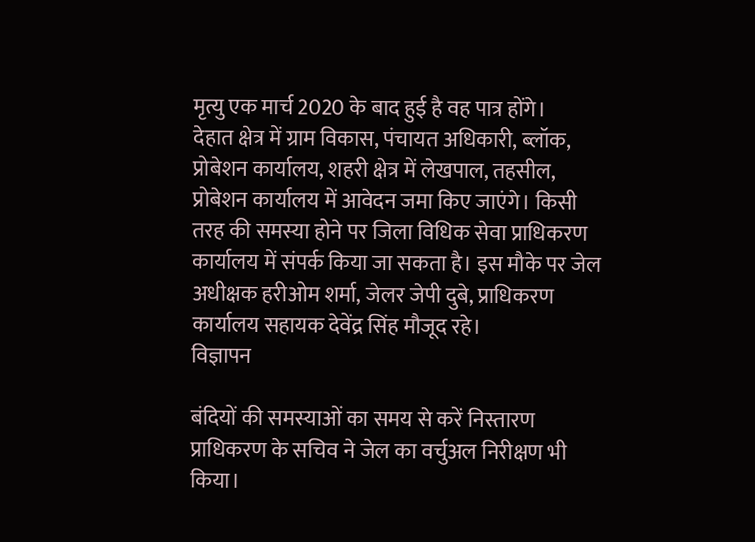मृत्यु एक मार्च 2020 के बाद हुई है वह पात्र होंगे।
देहात क्षेत्र में ग्राम विकास, पंचायत अधिकारी, ब्लॉक, प्रोबेशन कार्यालय, शहरी क्षेत्र में लेखपाल, तहसील, प्रोबेशन कार्यालय में आवेदन जमा किए जाएंगे। किसी तरह की समस्या होने पर जिला विधिक सेवा प्राधिकरण कार्यालय में संपर्क किया जा सकता है। इस मौके पर जेल अधीक्षक हरीओम शर्मा, जेलर जेपी दुबे, प्राधिकरण कार्यालय सहायक देवेंद्र सिंह मौजूद रहे।
विज्ञापन

बंदियों की समस्याओं का समय से करें निस्तारण
प्राधिकरण के सचिव ने जेल का वर्चुअल निरीक्षण भी किया।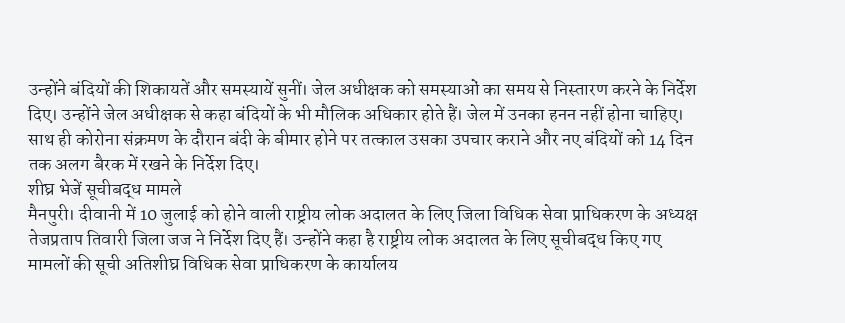उन्होंने बंदियों की शिकायतें और समस्यायें सुनीं। जेल अधीक्षक को समस्याओं का समय से निस्तारण करने के निर्देश दिए। उन्होंने जेल अधीक्षक से कहा बंदियों के भी मौलिक अधिकार होते हैं। जेल में उनका हनन नहीं होना चाहिए। साथ ही कोरोना संक्रमण के दौरान बंदी के बीमार होने पर तत्काल उसका उपचार कराने और नए बंदियों को 14 दिन तक अलग बैरक में रखने के निर्देश दिए।
शीघ्र भेजें सूचीबद्ध मामले
मैनपुरी। दीवानी में 10 जुलाई को होने वाली राष्ट्रीय लोक अदालत के लिए जिला विधिक सेवा प्राधिकरण के अध्यक्ष तेजप्रताप तिवारी जिला जज ने निर्देश दिए हैं। उन्होंने कहा है राष्ट्रीय लोक अदालत के लिए सूचीबद्ध किए गए मामलों की सूची अतिशीघ्र विधिक सेवा प्राधिकरण के कार्यालय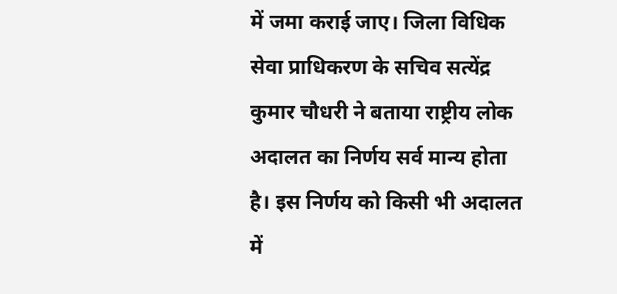में जमा कराई जाए। जिला विधिक सेवा प्राधिकरण के सचिव सत्येंद्र कुमार चौधरी ने बताया राष्ट्रीय लोक अदालत का निर्णय सर्व मान्य होता है। इस निर्णय को किसी भी अदालत में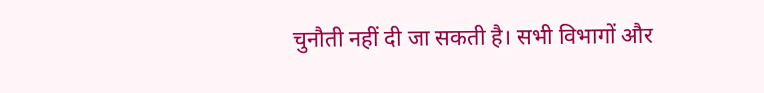चुनौती नहीं दी जा सकती है। सभी विभागों और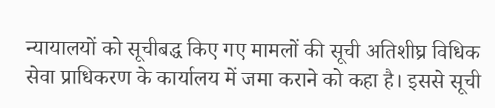न्यायालयों को सूचीबद्ध किए गए मामलों की सूची अतिशीघ्र विधिक सेवा प्राधिकरण के कार्यालय में जमा कराने को कहा है। इससे सूची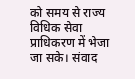को समय से राज्य विधिक सेवा प्राधिकरण में भेजा जा सके। संवाद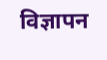विज्ञापन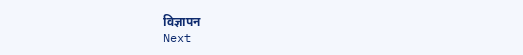विज्ञापन
Next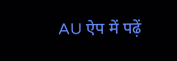AU ऐप में पढ़ें